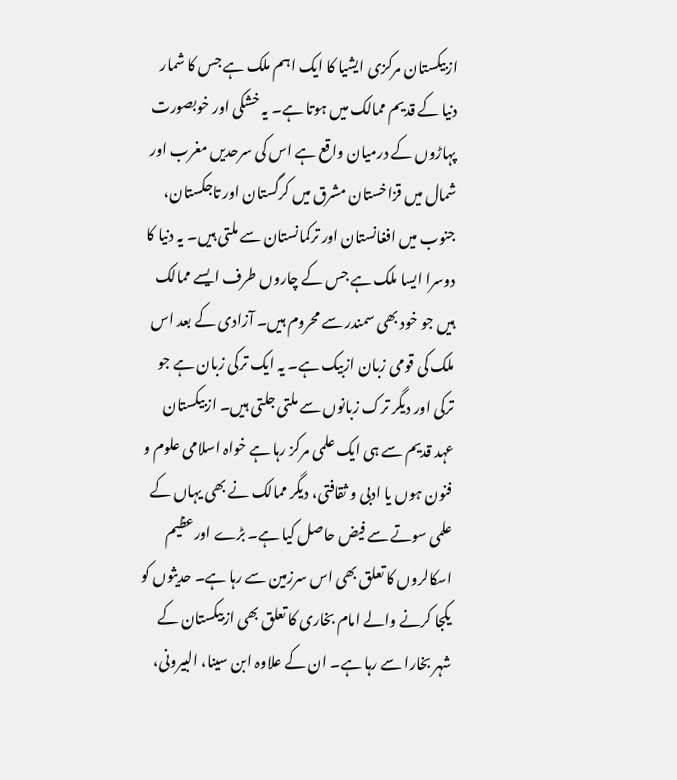ازبیکستان مرکزی ایشیا کا ایک اہم ملک ہے جس کا شمار دنیا کے قدیم ممالک میں ہوتا ہے۔ یہ خشکی اور خوبصورت پہاڑوں کے درمیان واقع ہے اس کی سرحدیں مغرب اور شمال میں قزاخستان مشرق میں کرگستان اور تاجکستان، جنوب میں افغانستان اور ترکمانستان سے ملتی ہیں۔ یہ دنیا کا دوسرا ایسا ملک ہے جس کے چاروں طرف ایسے ممالک ہیں جو خود بھی سمندر سے محروم ہیں۔ آزادی کے بعد اس ملک کی قومی زبان ازبیک ہے۔ یہ ایک ترکی زبان ہے جو ترکی اور دیگر ترک زبانوں سے ملتی جلتی ہیں۔ ازبیکستان عہد قدیم سے ہی ایک علمی مرکز رہا ہے خواہ اسلامی علوم و فنون ہوں یا ادبی و ثقافتی، دیگر ممالک نے بھی یہاں کے علمی سوتے سے فیض حاصل کیا ہے۔ بڑے اورعظیم اسکالروں کا تعلق بھی اس سرزمین سے رہا ہے۔ حدیثوں کو یکجا کرنے والے امام بخاری کا تعلق بھی ازبیکستان کے شہر بخارا سے رہا ہے۔ ان کے علاوہ ابن سینا، البیرونی،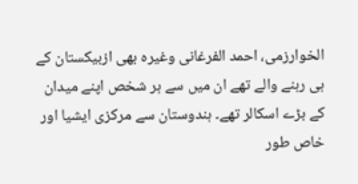الخوارزمی، احمد الفرغانی وغیرہ بھی ازبیکستان کے ہی رہنے والے تھے ان میں سے ہر شخص اپنے میدان کے بڑے اسکالر تھے۔ ہندوستان سے مرکزی ایشیا اور خاص طور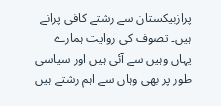پرازبیکستان سے رشتے کافی پرانے ہیں۔ تصوف کی روایت ہمارے یہاں وہیں سے آئی ہیں اور سیاسی طور پر بھی وہاں سے اہم رشتے ہیں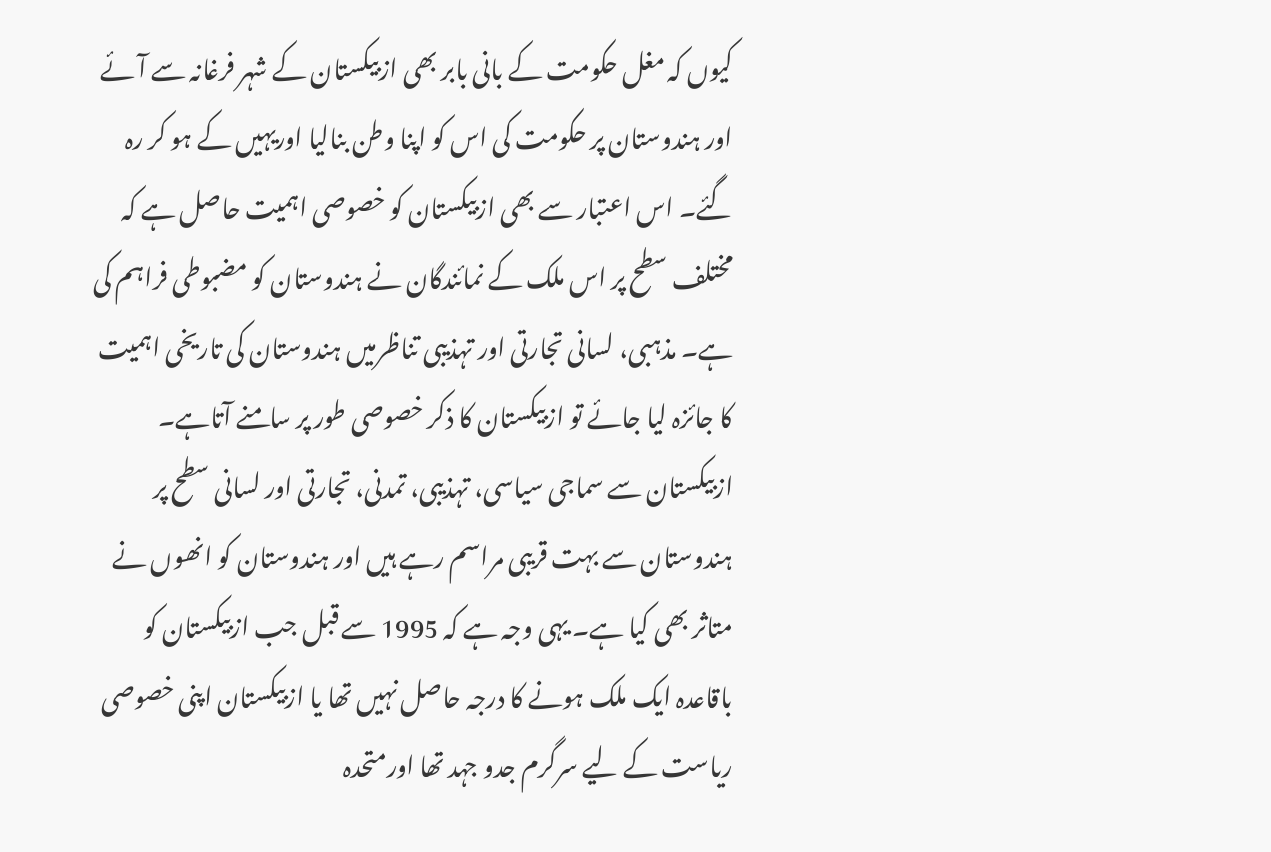کیوں کہ مغل حکومت کے بانی بابر بھی ازبیکستان کے شہر فرغانہ سے آئے اور ہندوستان پر حکومت کی اس کو اپنا وطن بنالیا اوریہیں کے ہو کر رہ گئے۔ اس اعتبار سے بھی ازبیکستان کو خصوصی اہمیت حاصل ہے کہ مختلف سطح پر اس ملک کے نمائندگان نے ہندوستان کو مضبوطی فراہم کی ہے۔ مذہبی، لسانی تجارتی اور تہذیبی تناظرمیں ہندوستان کی تاریخی اہمیت کا جائزہ لیا جائے تو ازبیکستان کا ذکر خصوصی طور پر سامنے آتاہے۔ ازبیکستان سے سماجی سیاسی، تہذیبی، تمدنی، تجارتی اور لسانی سطح پر ہندوستان سے بہت قریبی مراسم رہے ہیں اور ہندوستان کو انھوں نے متاثر بھی کیا ہے۔ یہی وجہ ہے کہ 1995 سے قبل جب ازبیکستان کو باقاعدہ ایک ملک ہونے کا درجہ حاصل نہیں تھا یا ازبیکستان اپنی خصوصی ریاست کے لیے سرگرم جدو جہد تھا اورمتحدہ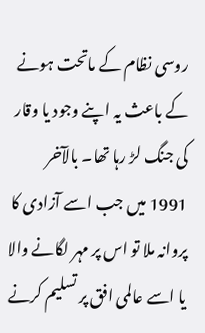روسی نظام کے ماتحت ہونے کے باعث یہ اپنے وجود یا وقار کی جنگ لڑ رہا تھا۔ بالآخر 1991 میں جب اسے آزادی کا پروانہ ملا تو اس پر مہر لگانے والا یا اسے عالمی افق پر تسلیم کرنے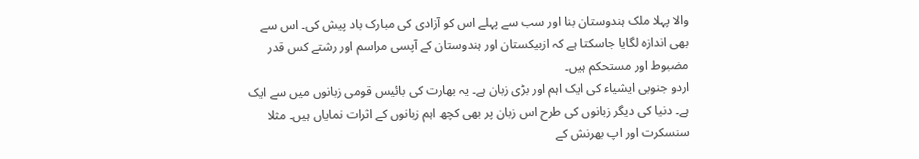والا پہلا ملک ہندوستان بنا اور سب سے پہلے اس کو آزادی کی مبارک باد پیش کی۔ اس سے بھی اندازہ لگایا جاسکتا ہے کہ ازبیکستان اور ہندوستان کے آپسی مراسم اور رشتے کس قدر مضبوط اور مستحکم ہیں۔
اردو جنوبی ایشیاء کی ایک اہم اور بڑی زبان ہے۔ یہ بھارت کی بائیس قومی زبانوں میں سے ایک ہے۔ دنیا کی دیگر زبانوں کی طرح اس زبان پر بھی کچھ اہم زبانوں کے اثرات نمایاں ہیں۔ مثلا سنسکرت اور اپ بھرنش کے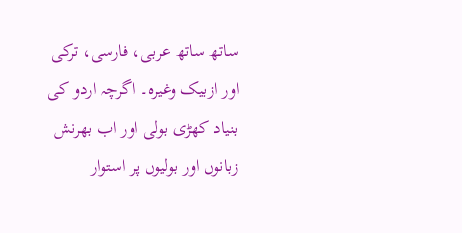ساتھ ساتھ عربی، فارسی، ترکی اور ازبیک وغیرہ۔ اگرچہ اردو کی بنیاد کھڑی بولی اور اب بھرنش زبانوں اور بولیوں پر استوار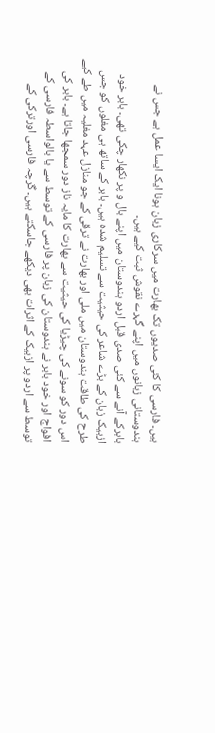ہیں۔ فارسی کا کئی صدیوں تک بھارت میں سرکاری زبان ہونا ایک ایسا عمل ہے جس نے ہندوستانی زبانوں میں اپنے گہرے نقوش ثبت کیے ہیں۔
بابرکے آنے سے کئی صدی قبل اردو ہندوستان میں اپنے بال و پر نکھار چکی تھی۔ بابر خود ازبیک زبان کے بڑے شاعر کی حیثیت سے تسلیم شدہ ہیں۔ بابر کے ساتھ ہی مغلوں کو جس طرح کی طاقت ہندوستان میں ملی اور بھارت نے ترقی کے جو منازل عہد مغلیہ میں طے کیے اس دور کو سونے کی چیڑیا کی حیثیت سے بھارت کا مایہ ناز دور سمجھا جاتا ہے۔ بابر کی افواج اور خود بابر نے ہندوستان کی زبان پر فارسی کے توسط سے یا بالواسطہ فارسی کے توسط سے اردو پر ازبیک کے اثرات بھی دیکھے جاسکتے ہیں۔ گرچہ فارسی اورترکی کے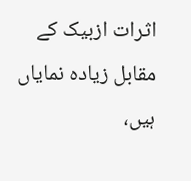اثرات ازبیک کے مقابل زیادہ نمایاں ہیں،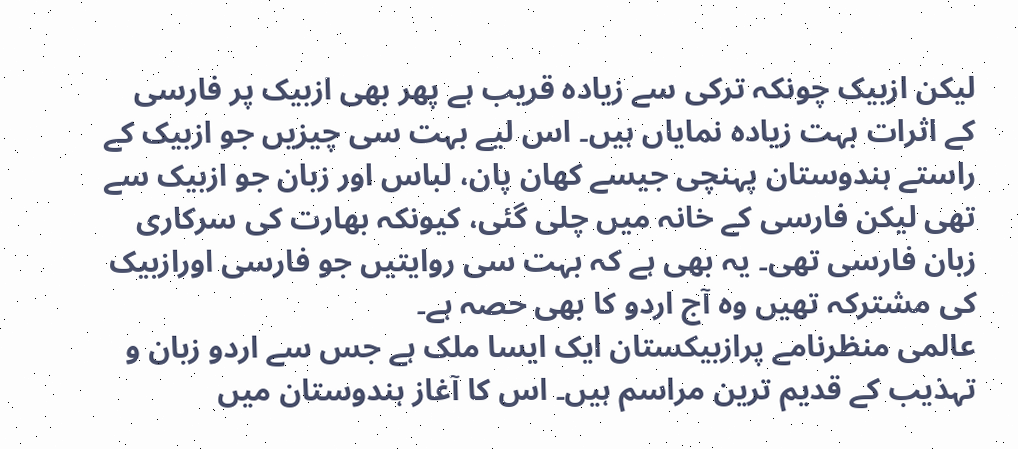لیکن ازبیک چونکہ ترکی سے زیادہ قریب ہے پھر بھی ازبیک پر فارسی کے اثرات بہت زیادہ نمایاں ہیں۔ اس لیے بہت سی چیزیں جو ازبیک کے راستے ہندوستان پہنچی جیسے کھان پان، لباس اور زبان جو ازبیک سے تھی لیکن فارسی کے خانہ میں چلی گئی، کیونکہ بھارت کی سرکاری زبان فارسی تھی۔ یہ بھی ہے کہ بہت سی روایتیں جو فارسی اورازبیک کی مشترکہ تھیں وہ آج اردو کا بھی حصہ ہے۔
عالمی منظرنامے پرازبیکستان ایک ایسا ملک ہے جس سے اردو زبان و تہذیب کے قدیم ترین مراسم ہیں۔ اس کا آغاز ہندوستان میں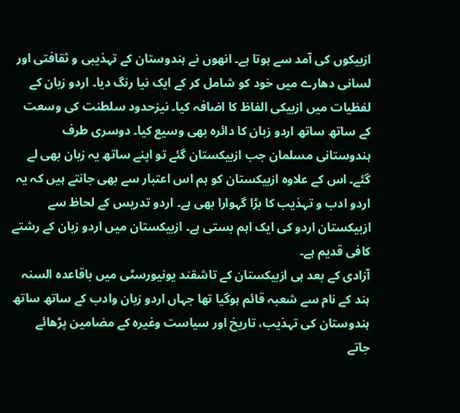ازبیکوں کی آمد سے ہوتا ہے۔ انھوں نے ہندوستان کے تہذیبی و ثقافتی اور لسانی دھارے میں خود کو شامل کر کے ایک نیا رنگ دیا۔ اردو زبان کے لفظیات میں ازبیکی الفاظ کا اضافہ کیا۔ نیزحدود سلطنت کی وسعت کے ساتھ ساتھ اردو زبان کا دائرہ بھی وسیع کیا۔ دوسری طرف ہندوستانی مسلمان جب ازبیکستان گئے تو اپنے ساتھ یہ زبان بھی لے گئے۔ اس کے علاوہ ازبیکستان کو ہم اس اعتبار سے بھی جانتے ہیں کہ یہ اردو ادب و تہذیب کا بڑا گہوارا بھی ہے۔ اردو تدریس کے لحاظ سے ازبیکستان اردو کی ایک اہم بستی ہے۔ ازبیکستان میں اردو زبان کے رشتے کافی قدیم ہے۔
آزادی کے بعد ہی ازبیکستان کے تاشقند یونیورسٹی میں باقاعدہ السنہ ہند کے نام سے شعبہ قائم ہوگیا تھا جہاں اردو زبان وادب کے ساتھ ساتھ ہندوستان کی تہذیب، تاریخ اور سیاست وغیرہ کے مضامین پڑھائے جاتے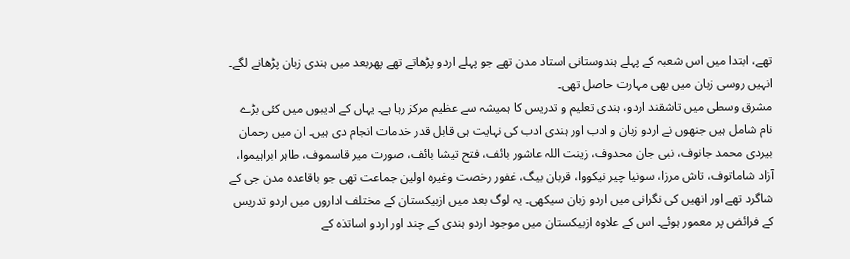تھے، ابتدا میں اس شعبہ کے پہلے ہندوستانی استاد مدن تھے جو پہلے اردو پڑھاتے تھے پھربعد میں ہندی زبان پڑھانے لگے۔ انہیں روسی زبان میں بھی مہارت حاصل تھی۔
مشرق وسطی میں تاشقند اردو، ہندی تعلیم و تدریس کا ہمیشہ سے عظیم مرکز رہا ہے۔ یہاں کے ادیبوں میں کئی بڑے نام شامل ہیں جنھوں نے اردو زبان و ادب اور ہندی ادب کی نہایت ہی قابل قدر خدمات انجام دی ہیں۔ ان میں رحمان بیردی محمد جانوف، نبی جان محدوف، زینت اللہ عاشور بائف، فتح تیشا بائف، صورت میر قاسموف، طاہر ابراہیموا، آزاد شاماتوف، تاش مرزا، سونیا چیر نیکووا، قربان بیگ، غفور رخصت وغیرہ اولین جماعت تھی جو باقاعدہ مدن جی کے شاگرد تھے اور انھیں کی نگرانی میں اردو زبان سیکھی۔ یہ لوگ بعد میں ازبیکستان کے مختلف اداروں میں اردو تدریس کے فرائض پر معمور ہوئے۔ اس کے علاوہ ازبیکستان میں موجود اردو ہندی کے چند اور اردو اساتذہ کے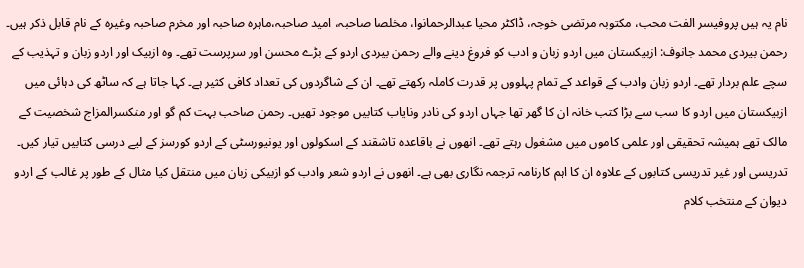نام یہ ہیں پروفیسر الفت محب، مکتوبہ مرتضی خوجہ، ڈاکٹر محیا عبدالرحمانوا، مخلصا صاحبہ، امید صاحبہ،ماہرہ صاحبہ اور مخرم صاحبہ وغیرہ کے نام قابل ذکر ہیں۔
رحمن بیردی محمد جانوف: ازبیکستان میں اردو زبان و ادب کو فروغ دینے والے رحمن بیردی اردو کے بڑے محسن اور سرپرست تھے۔ وہ ازبیک اور اردو زبان و تہذیب کے سچے علم بردار تھے۔ اردو زبان وادب کے قواعد کے تمام پہلووں پر قدرت کاملہ رکھتے تھے۔ ان کے شاگردوں کی تعداد کافی کثیر ہے۔ کہا جاتا ہے کہ ساٹھ کی دہائی میں ازبیکستان میں اردو کا سب سے بڑا کتب خانہ ان کا گھر تھا جہاں اردو کی نادر ونایاب کتابیں موجود تھیں۔ رحمن صاحب بہت کم گو اور منکسرالمزاج شخصیت کے مالک تھے ہمیشہ تحقیقی اور علمی کاموں میں مشغول رہتے تھے۔ انھوں نے باقاعدہ تاشقند کے اسکولوں اور یونیورسٹی کے اردو کورسز کے لیے درسی کتابیں تیار کیں۔ تدریسی اور غیر تدریسی کتابوں کے علاوہ ان کا اہم کارنامہ ترجمہ نگاری بھی ہے۔ انھوں نے اردو شعر وادب کو ازبیکی زبان میں منتقل کیا مثال کے طور پر غالب کے اردو دیوان کے منتخب کلام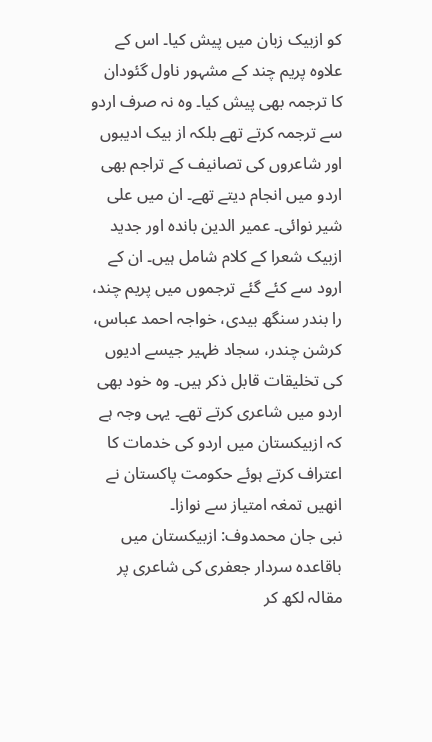کو ازبیک زبان میں پیش کیا۔ اس کے علاوہ پریم چند کے مشہور ناول گئودان کا ترجمہ بھی پیش کیا۔ وہ نہ صرف اردو سے ترجمہ کرتے تھے بلکہ از بیک ادیبوں اور شاعروں کی تصانیف کے تراجم بھی اردو میں انجام دیتے تھے۔ ان میں علی شیر نوائی۔ عمیر الدین باندہ اور جدید ازبیک شعرا کے کلام شامل ہیں۔ ان کے ارود سے کئے گئے ترجموں میں پریم چند، را بندر سنگھ بیدی، خواجہ احمد عباس، کرشن چندر، سجاد ظہیر جیسے ادیوں کی تخلیقات قابل ذکر ہیں۔ وہ خود بھی اردو میں شاعری کرتے تھے۔ یہی وجہ ہے کہ ازبیکستان میں اردو کی خدمات کا اعتراف کرتے ہوئے حکومت پاکستان نے انھیں تمغہ امتیاز سے نوازا۔
نبی جان محمدوف: ازبیکستان میں باقاعدہ سردار جعفری کی شاعری پر مقالہ لکھ کر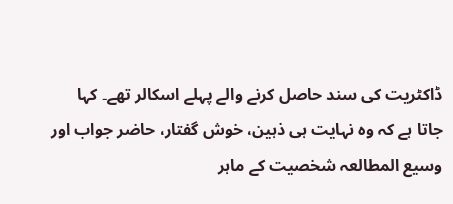ڈاکٹریت کی سند حاصل کرنے والے پہلے اسکالر تھے۔ کہا جاتا ہے کہ وہ نہایت ہی ذہین، خوش گفتار، حاضر جواب اور وسیع المطالعہ شخصیت کے ماہر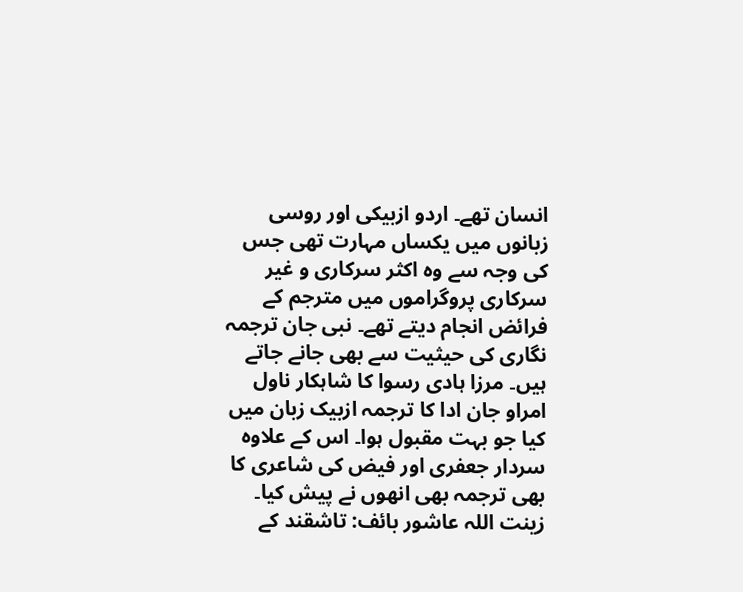انسان تھے۔ اردو ازبیکی اور روسی زبانوں میں یکساں مہارت تھی جس کی وجہ سے وہ اکثر سرکاری و غیر سرکاری پروگراموں میں مترجم کے فرائض انجام دیتے تھے۔ نبی جان ترجمہ نگاری کی حیثیت سے بھی جانے جاتے ہیں۔ مرزا ہادی رسوا کا شاہکار ناول امراو جان ادا کا ترجمہ ازبیک زبان میں کیا جو بہت مقبول ہوا۔ اس کے علاوہ سردار جعفری اور فیض کی شاعری کا بھی ترجمہ بھی انھوں نے پیش کیا۔
زینت اللہ عاشور بائف: تاشقند کے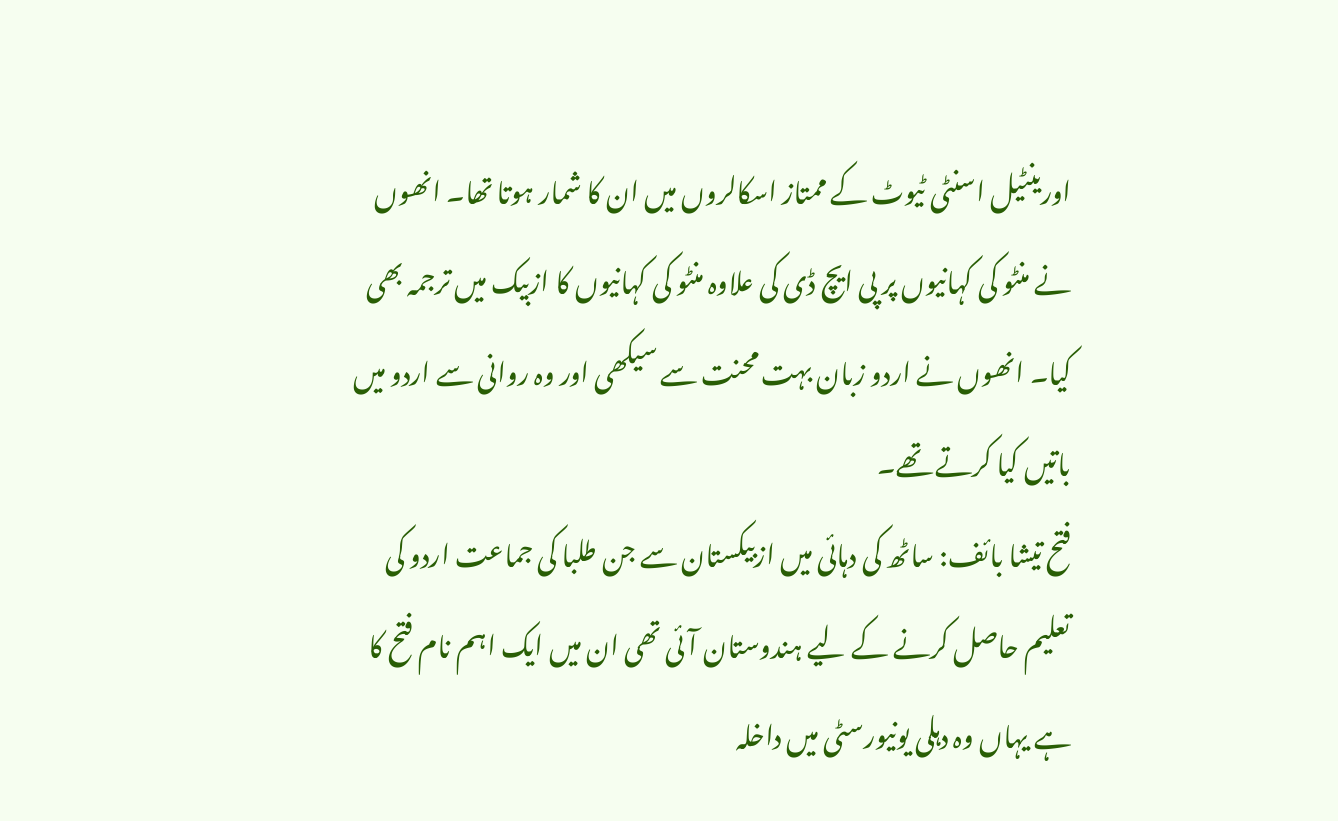اورینٹیل اسنٹی ٹیوٹ کے ممتاز اسکالروں میں ان کا شمار ہوتا تھا۔ انھوں نے منٹو کی کہانیوں پر پی ایچ ڈی کی علاوہ منٹو کی کہانیوں کا ازبیک میں ترجمہ بھی کیا۔ انھوں نے اردو زبان بہت محنت سے سیکھی اور وہ روانی سے اردو میں باتیں کیا کرتے تھے۔
فتح تیشا بائف: ساٹھ کی دہائی میں ازبیکستان سے جن طلبا کی جماعت اردو کی تعلیم حاصل کرنے کے لیے ہندوستان آئی تھی ان میں ایک اہم نام فتح کا ہے یہاں وہ دہلی یونیورسٹی میں داخلہ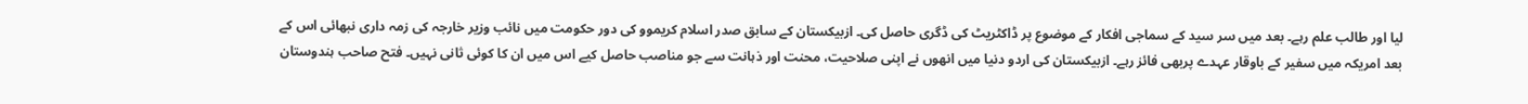لیا اور طالب علم رہے۔ بعد میں سر سید کے سماجی افکار کے موضوع پر ڈاکٹریٹ کی ڈگری حاصل کی۔ ازبیکستان کے سابق صدر اسلام کریموو کی دور حکومت میں نائب وزیر خارجہ کی زمہ داری نبھائی اس کے بعد امریکہ میں سفیر کے باوقار عہدے پربھی فائز رہے۔ ازبیکستان کی اردو دنیا میں انھوں نے اپنی صلاحیت، محنت اور ذہانت سے جو مناصب حاصل کیے اس میں ان کا کوئی ثانی نہیں۔ فتح صاحب ہندوستان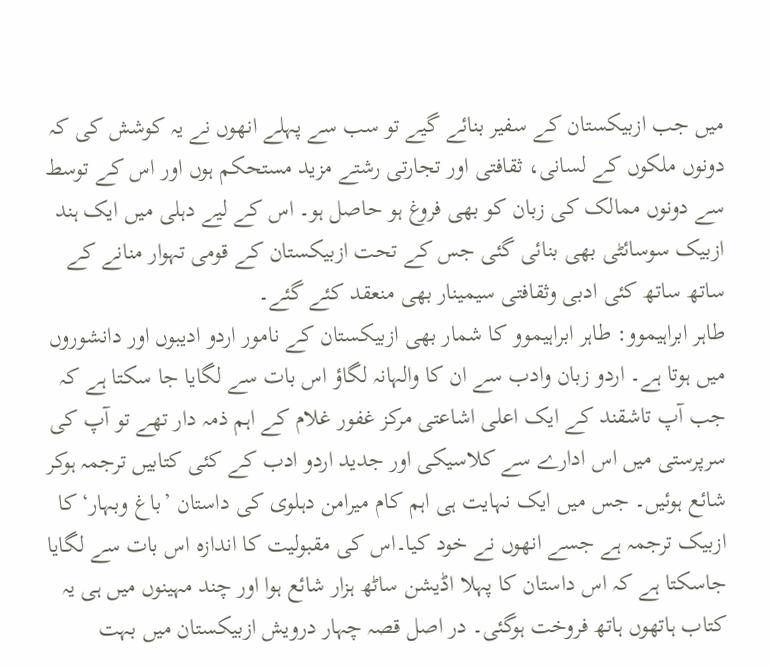میں جب ازبیکستان کے سفیر بنائے گیے تو سب سے پہلے انھوں نے یہ کوشش کی کہ دونوں ملکوں کے لسانی، ثقافتی اور تجارتی رشتے مزید مستحکم ہوں اور اس کے توسط سے دونوں ممالک کی زبان کو بھی فروغ ہو حاصل ہو۔ اس کے لیے دہلی میں ایک ہند ازبیک سوسائٹی بھی بنائی گئی جس کے تحت ازبیکستان کے قومی تہوار منانے کے ساتھ ساتھ کئی ادبی وثقافتی سیمینار بھی منعقد کئے گئے۔
طاہر ابراہیموو: طاہر ابراہیموو کا شمار بھی ازبیکستان کے نامور اردو ادیبوں اور دانشوروں میں ہوتا ہے۔ اردو زبان وادب سے ان کا والہانہ لگاؤ اس بات سے لگایا جا سکتا ہے کہ جب آپ تاشقند کے ایک اعلی اشاعتی مرکز غفور غلام کے اہم ذمہ دار تھے تو آپ کی سرپرستی میں اس ادارے سے کلاسیکی اور جدید اردو ادب کے کئی کتابیں ترجمہ ہوکر شائع ہوئیں۔ جس میں ایک نہایت ہی اہم کام میرامن دہلوی کی داستان ’باغ وبہار‘ کا ازبیک ترجمہ ہے جسے انھوں نے خود کیا۔اس کی مقبولیت کا اندازہ اس بات سے لگایا جاسکتا ہے کہ اس داستان کا پہلا اڈیشن ساٹھ ہزار شائع ہوا اور چند مہینوں میں ہی یہ کتاب ہاتھوں ہاتھ فروخت ہوگئی۔ در اصل قصہ چہار درویش ازبیکستان میں بہت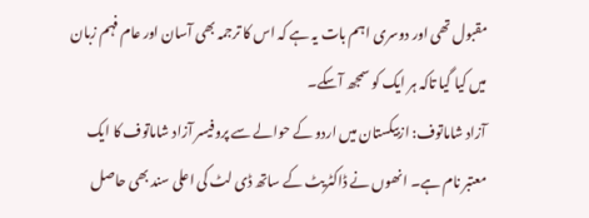مقبول تھی اور دوسری اہم بات یہ ہے کہ اس کا ترجمہ بھی آسان اور عام فہم زبان میں کیا گیا تاکہ ہر ایک کو سمجھ آسکے۔
آزاد شاماتوف: ازبیکستان میں اردو کے حوالے سے پروفیسر آزاد شاماتوف کا ایک معتبر نام ہے۔ انھوں نے ڈاکٹریٹ کے ساتھ ڈی لٹ کی اعلی سند بھی حاصل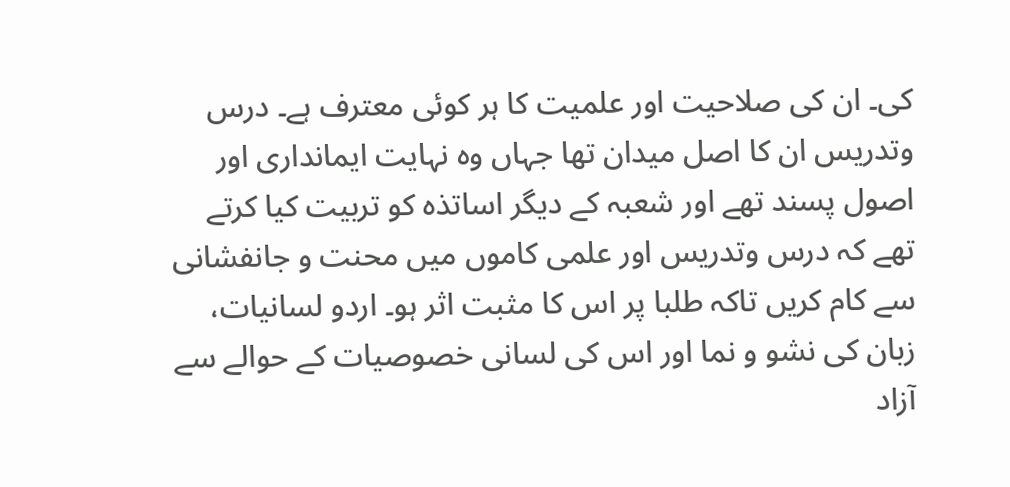کی۔ ان کی صلاحیت اور علمیت کا ہر کوئی معترف ہے۔ درس وتدریس ان کا اصل میدان تھا جہاں وہ نہایت ایمانداری اور اصول پسند تھے اور شعبہ کے دیگر اساتذہ کو تربیت کیا کرتے تھے کہ درس وتدریس اور علمی کاموں میں محنت و جانفشانی سے کام کریں تاکہ طلبا پر اس کا مثبت اثر ہو۔ اردو لسانیات، زبان کی نشو و نما اور اس کی لسانی خصوصیات کے حوالے سے آزاد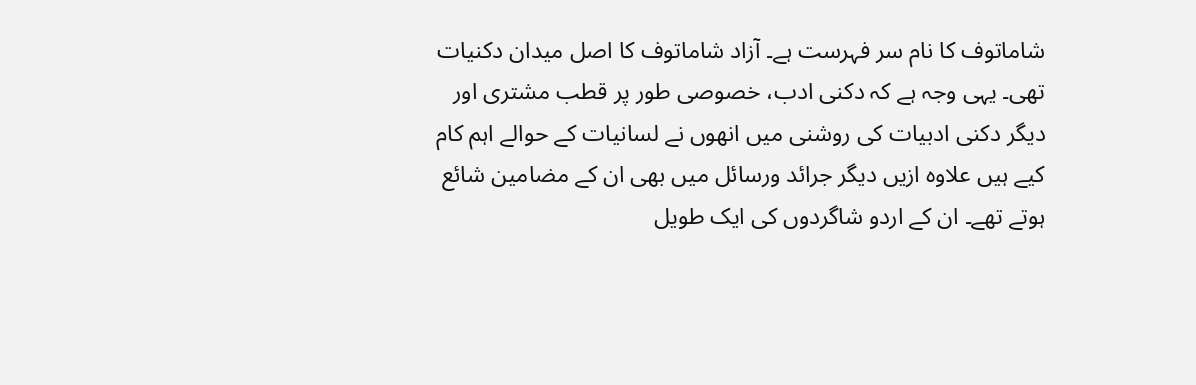شاماتوف کا نام سر فہرست ہے۔ آزاد شاماتوف کا اصل میدان دکنیات تھی۔ یہی وجہ ہے کہ دکنی ادب، خصوصی طور پر قطب مشتری اور دیگر دکنی ادبیات کی روشنی میں انھوں نے لسانیات کے حوالے اہم کام کیے ہیں علاوہ ازیں دیگر جرائد ورسائل میں بھی ان کے مضامین شائع ہوتے تھے۔ ان کے اردو شاگردوں کی ایک طویل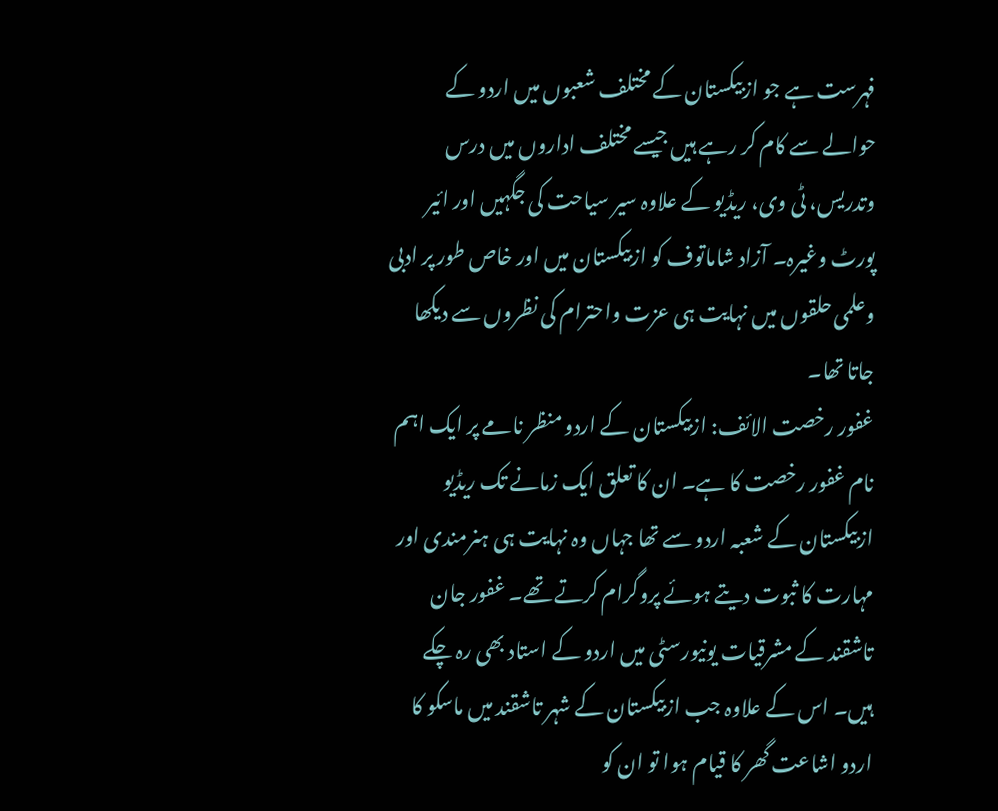فہرست ہے جو ازبیکستان کے مختلف شعبوں میں اردو کے حوالے سے کام کر رہے ہیں جیسے مختلف اداروں میں درس وتدریس، ٹی وی، ریڈیو کے علاوہ سیر سیاحت کی جگہیں اور ائیر پورٹ وغیرہ۔ آزاد شاماتوف کو ازبیکستان میں اور خاص طور پر ادبی وعلمی حلقوں میں نہایت ہی عزت واحترام کی نظروں سے دیکھا جاتا تھا۔
غفور رخصت الائف: ازبیکستان کے اردو منظر نامے پر ایک اہم نام غفور رخصت کا ہے۔ ان کا تعلق ایک زمانے تک ریڈیو ازبیکستان کے شعبہ اردو سے تھا جہاں وہ نہایت ہی ہنرمندی اور مہارت کا ثبوت دیتے ہوئے پروگرام کرتے تھے۔ غفور جان تاشقند کے مشرقیات یونیورسٹی میں اردو کے استاد بھی رہ چکے ہیں۔ اس کے علاوہ جب ازبیکستان کے شہر تاشقند میں ماسکو کا اردو اشاعت گھر کا قیام ہوا تو ان کو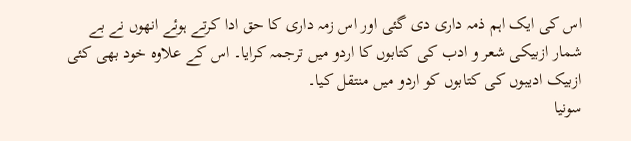اس کی ایک اہم ذمہ داری دی گئی اور اس زمہ داری کا حق ادا کرتے ہوئے انھوں نے بے شمار ازبیکی شعر و ادب کی کتابوں کا اردو میں ترجمہ کرایا۔ اس کے علاوہ خود بھی کئی ازبیک ادیبوں کی کتابوں کو اردو میں منتقل کیا۔
سونیا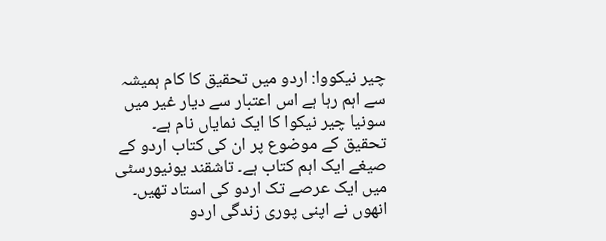چیر نیکووا: اردو میں تحقیق کا کام ہمیشہ سے اہم رہا ہے اس اعتبار سے دیار غیر میں سونیا چیر نیکوا کا ایک نمایاں نام ہے۔ تحقیق کے موضوع پر ان کی کتاب اردو کے صیغے ایک اہم کتاب ہے۔ تاشقند یونیورسٹی میں ایک عرصے تک اردو کی استاد تھیں۔ انھوں نے اپنی پوری زندگی اردو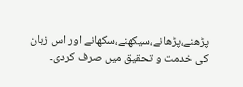پڑھنے،پڑھانے،سیکھنے،سکھانے اور اس زبان کی خدمت و تحقیق میں صرف کردی۔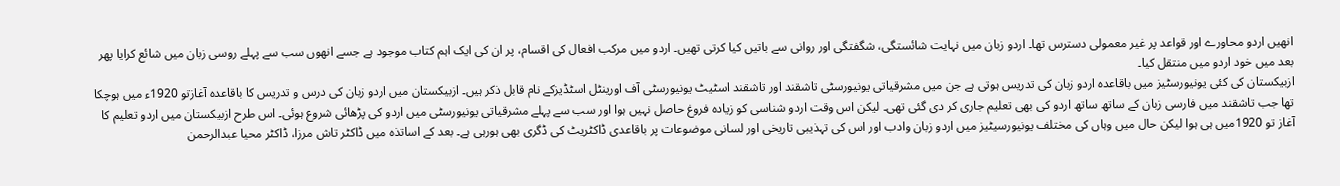انھیں اردو محاورے اور قواعد پر غیر معمولی دسترس تھا۔ اردو زبان میں نہایت شائستگی، شگفتگی اور روانی سے باتیں کیا کرتی تھیں۔ اردو میں مرکب افعال کی اقسام، پر ان کی ایک اہم کتاب موجود ہے جسے انھوں سب سے پہلے روسی زبان میں شائع کرایا پھر بعد میں خود اردو میں منتقل کیا۔
ازبیکستان کی کئی یونیورسٹیز میں باقاعدہ اردو زبان کی تدریس ہوتی ہے جن میں مشرقیاتی یونیورسٹی تاشقند اور تاشقند اسٹیٹ یونیورسٹی آف اورینٹل اسٹڈیزکے نام قابل ذکر ہیں۔ ازبیکستان میں اردو زبان کی درس و تدریس کا باقاعدہ آغازتو 1920ء میں ہوچکا تھا جب تاشقند میں فارسی زبان کے ساتھ ساتھ اردو کی بھی تعلیم جاری کر دی گئی تھی۔ لیکن اس وقت اردو شناسی کو زیادہ فروغ حاصل نہیں ہوا اور سب سے پہلے مشرقیاتی یونیورسٹی میں اردو کی پڑھائی شروع ہوئی۔ اس طرح ازبیکستان میں اردو تعلیم کا آغاز تو 1920میں ہی ہوا لیکن حال میں وہاں کی مختلف یونیورسیٹیز میں اردو زبان وادب اور اس کی تہذیبی تاریخی اور لسانی موضوعات پر باقاعدی ڈاکٹریٹ کی ڈگری بھی ہورہی ہے۔ بعد کے اساتذہ میں ڈاکٹر تاش مرزا، ڈاکٹر محیا عبدالرحمن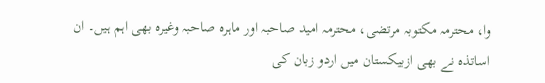وا، محترمہ مکتوبہ مرتضی، محترمہ امید صاحبہ اور ماہرہ صاحبہ وغیرہ بھی اہم ہیں۔ ان اساتذہ نے بھی ازبیکستان میں اردو زبان کی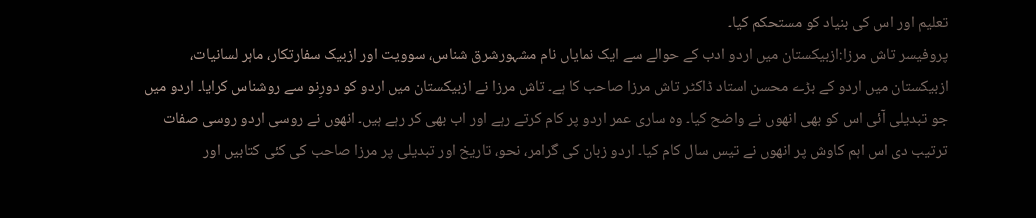تعلیم اور اس کی بنیاد کو مستحکم کیا۔
پروفیسر تاش مرزا:ازبیکستان میں اردو ادب کے حوالے سے ایک نمایاں نام مشہورشرق شناس، سوویت اور ازبیک سفارتکار، ماہر لسانیات، ازبیکستان میں اردو کے بڑے محسن استاد ڈاکٹر تاش مرزا صاحب کا ہے۔ تاش مرزا نے ازبیکستان میں اردو کو دورِنو سے روشناس کرایا۔ اردو میں جو تبدیلی آئی اس کو بھی انھوں نے واضح کیا۔ وہ ساری عمر اردو پر کام کرتے رہے اور اب بھی کر رہے ہیں۔ انھوں نے روسی اردو روسی صفات ترتیب دی اس اہم کاوش پر انھوں نے تیس سال کام کیا۔ اردو زبان کی گرامر، نحو، تاریخ اور تبدیلی پر مرزا صاحب کی کئی کتابیں اور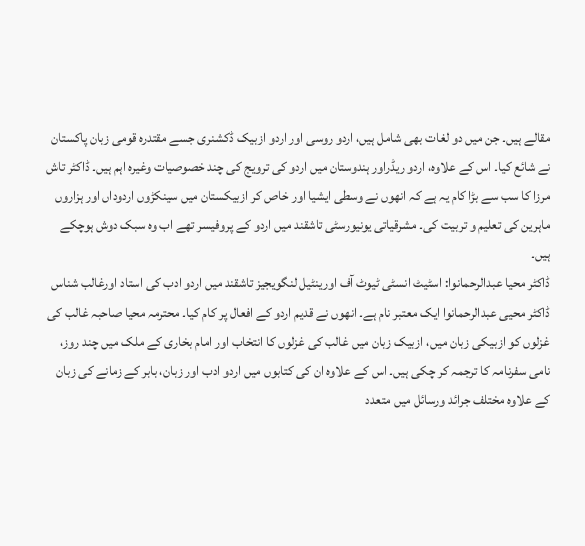مقالے ہیں۔ جن میں دو لغات بھی شامل ہیں، اردو روسی اور اردو ازبیک ڈکشنری جسے مقتدرہ قومی زبان پاکستان نے شائع کیا۔ اس کے علاوہ، اردو ریڈراور ہندوستان میں اردو کی ترویج کی چند خصوصیات وغیرہ اہم ہیں۔ ڈاکٹر تاش مرزا کا سب سے بڑا کام یہ ہے کہ انھوں نے وسطی ایشیا اور خاص کر ازبیکستان میں سینکڑوں اردوداں اور ہزاروں ماہرین کی تعلیم و تربیت کی۔ مشرقیاتی یونیورسٹی تاشقند میں اردو کے پروفیسر تھے اب وہ سبک دوش ہوچکے ہیں۔
ڈاکٹر محیا عبدالرحمانوا: اسٹیٹ انسٹی ٹیوٹ آف اورینٹیل لنگویجیز تاشقند میں اردو ادب کی استاد اورغالب شناس ڈاکٹر محیی عبدالرحمانوا ایک معتبر نام ہے۔ انھوں نے قدیم اردو کے افعال پر کام کیا۔ محترمہ محیا صاحبہ غالب کی غزلوں کو ازبیکی زبان میں، ازبیک زبان میں غالب کی غزلوں کا انتخاب اور امام بخاری کے ملک میں چند روز، نامی سفرنامہ کا ترجمہ کر چکی ہیں۔ اس کے علاوہ ان کی کتابوں میں اردو ادب اور زبان، بابر کے زمانے کی زبان کے علاوہ مختلف جرائد ورسائل میں متعدد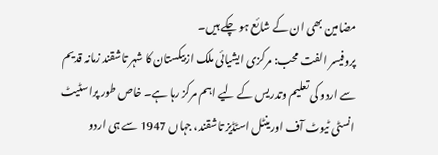مضامین بھی ان کے شائع ہو چکے ہیں۔
پروفیسر الفت محب: مرکزی ایشیائی ملک ازبیکستان کا شہر تاشقند زمانہ قدیم سے اردو کی تعلیم وتدریس کے لیے اہم مرکز رہا ہے۔ خاص طور پراسٹیٹ انسٹی ٹیوٹ آف اورینٹل اسٹڈیز تاشقند، جہاں 1947 سے ہی اردو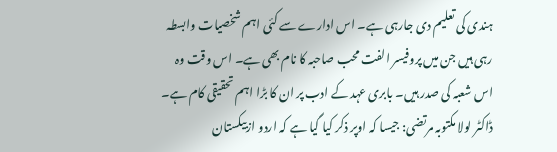ہندی کی تعلیم دی جارہی ہے۔ اس ادارے سے کئی اہم شخصیات وابسطہ رہی ہیں جن میں پروفیسر الفت محب صاحبہ کا نام بھی ہے۔ اس وقت وہ اس شعبہ کی صدر ہیں۔ بابری عہد کے ادب پر ان کا بڑا اہم تحقیقی کام ہے۔
ڈاکٹر لولا مکتوبہ مرتضی: جیسا کہ اوپر ذکر کیا گیا ہے کہ اردو ازبیکستان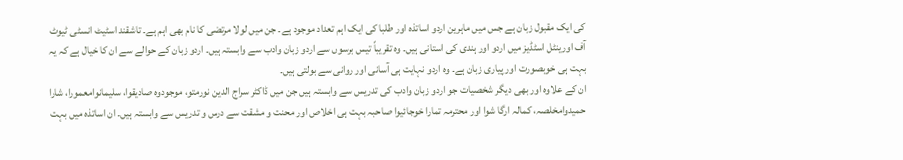کی ایک مقبول زبان ہے جس میں ماہرین اردو اساتذہ اور طلبا کی ایک اہم تعداد موجود ہے۔ جن میں لولا مرتضی کا نام بھی اہم ہے۔ تاشقند اسٹیٹ انسٹی ٹیوٹ آف اورینٹل اسٹڈیز میں اردو اور ہندی کی استانی ہیں۔ وہ تقریباً تیس برسوں سے اردو زبان وادب سے وابستہ ہیں۔ اردو زبان کے حوالے سے ان کا خیال ہے کہ یہ بہت ہی خوبصورت اور پیاری زبان ہے۔ وہ اردو نہایت ہی آسانی اور روانی سے بولتی ہیں۔
ان کے علاوہ اور بھی دیگر شخصیات جو اردو زبان وادب کی تدریس سے وابستہ ہیں جن میں ڈاکٹر سراج الدین نورمتو، موجودوہ صادیقوا، سلیمانوامعمورا، شارا حمیدوامخلصہ، کمالہ ارگا شوا اور محترمہ تمارا خوجائیوا صاحبہ بہت ہی اخلاص اور محنت و مشقت سے درس و تدریس سے وابستہ ہیں۔ ان اساتذہ میں بہت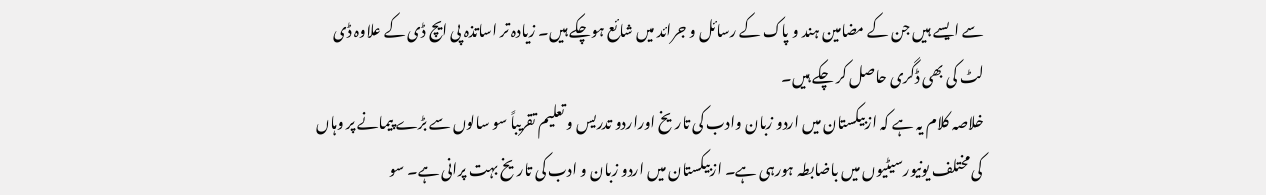سے ایسے ہیں جن کے مضامین ہند و پاک کے رسائل و جرائد میں شائع ہوچکے ہیں۔ زیادہ تر اساتذہ پی ایچ ڈی کے علاوہ ڈی لٹ کی بھی ڈگری حاصل کر چکے ہیں۔
خلاصہ کلام یہ ہے کہ ازبیکستان میں اردو زبان وادب کی تاریخ اوراردو تدریس و تعلیم تقریباً سو سالوں سے بڑے پیمانے پر وہاں کی مختلف یونیورسیٹیوں میں باضابطہ ہورہی ہے۔ ازبیکستان میں اردو زبان و ادب کی تاریخ بہت پرانی ہے۔ سو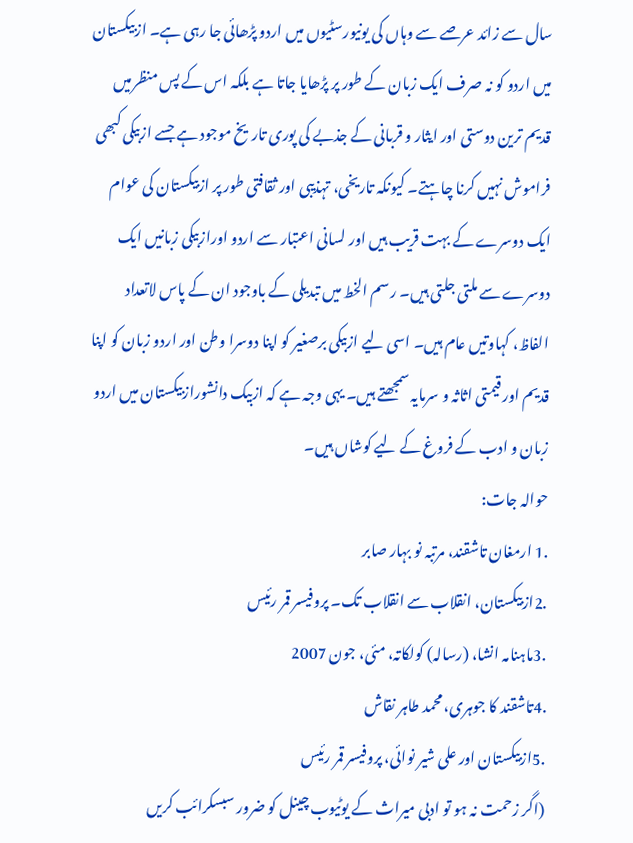سال سے زائد عرصے سے وہاں کی یونیورسٹیوں میں اردو پڑھائی جا رہی ہے۔ ازبیکستان میں اردو کو نہ صرف ایک زبان کے طور پر پڑھایا جاتا ہے بلکہ اس کے پس منظرمیں قدیم ترین دوستی اور ایثار و قربانی کے جذبے کی پوری تاریخ موجود ہے جسے ازبیکی کبھی فراموش نہیں کرنا چاہتے۔ کیونکہ تاریخی، تہذیبی اور ثقافتی طور پر ازبیکستان کی عوام ایک دوسرے کے بہت قریب ہیں اور لسانی اعتبار سے اردو اورازبیکی زبانیں ایک دوسرے سے ملتی جلتی ہیں۔ رسم الخط میں تبدیلی کے باوجود ان کے پاس لاتعداد الفاظ، کہاوتیں عام ہیں۔ اسی لیے ازبیکی برصغیر کو اپنا دوسرا وطن اور اردو زبان کو اپنا قدیم اور قیمتی اثاثہ و سرمایہ سمجھتے ہیں۔ یہی وجہ ہے کہ ازبیک دانشورازبیکستان میں اردو زبان و ادب کے فروغ کے لیے کوشاں ہیں۔
حوالہ جات:
.1 ارمغان تاشقند، مرتبہ نو بہار صابر
.2ازبیکستان، انقلاب سے انقلاب تک۔ پروفیسر قمر رئیس
.3ماہنامہ انشا، (رسالہ) کولکاتہ، مئی، جون 2007
.4تاشقند کا جوہری، محمد طاہر نقاش
.5ازبیکستان اور علی شیر نوائی، پروفیسر قمر رئیس
(اگر زحمت نہ ہو تو ادبی میراث کے یوٹیوب چینل کو ضرور سبسکرائب کریں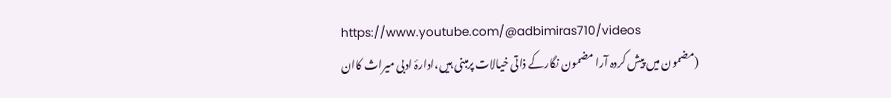https://www.youtube.com/@adbimiras710/videos
(مضمون میں پیش کردہ آرا مضمون نگارکے ذاتی خیالات پرمبنی ہیں،ادارۂ ادبی میراث کاان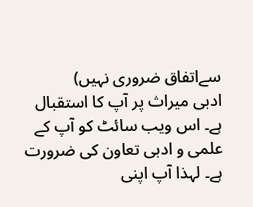سےاتفاق ضروری نہیں)
ادبی میراث پر آپ کا استقبال ہے۔ اس ویب سائٹ کو آپ کے علمی و ادبی تعاون کی ضرورت ہے۔ لہذا آپ اپنی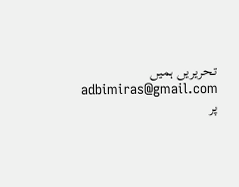تحریریں ہمیں adbimiras@gmail.com پر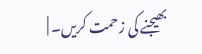بھیجنے کی زحمت کریں۔ |